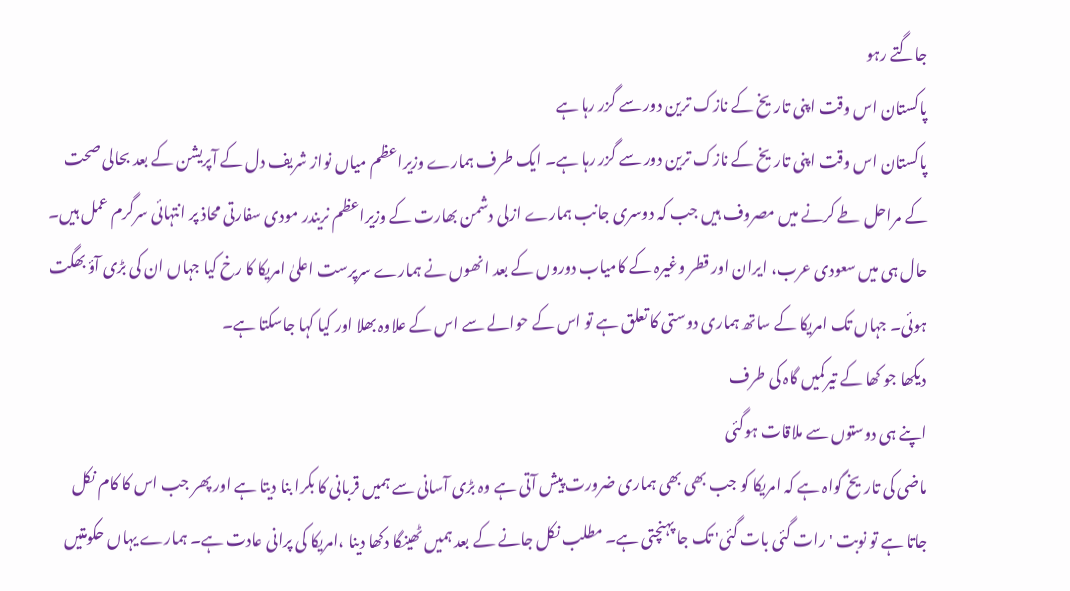جاگتے رہو
پاکستان اس وقت اپنی تاریخ کے نازک ترین دور سے گزر رہا ہے
پاکستان اس وقت اپنی تاریخ کے نازک ترین دور سے گزر رہا ہے۔ ایک طرف ہمارے وزیراعظم میاں نواز شریف دل کے آپریشن کے بعد بحالی صحت کے مراحل طے کرنے میں مصروف ہیں جب کہ دوسری جانب ہمارے ازلی دشمن بھارت کے وزیراعظم نریندر مودی سفارتی محاذ پر انتہائی سرگرم عمل ہیں۔ حال ہی میں سعودی عرب، ایران اور قطر وغیرہ کے کامیاب دوروں کے بعد انھوں نے ہمارے سرپرست اعلیٰ امریکا کا رخ کیا جہاں ان کی بڑی آؤ بھگت ہوئی۔ جہاں تک امریکا کے ساتھ ہماری دوستی کا تعلق ہے تو اس کے حوالے سے اس کے علاوہ بھلا اور کیا کہا جاسکتا ہے۔
دیکھا جو کھا کے تیرکمیں گاہ کی طرف
اپنے ہی دوستوں سے ملاقات ہوگئی
ماضی کی تاریخ گواہ ہے کہ امریکا کو جب بھی بھی ہماری ضرورت پیش آتی ہے وہ بڑی آسانی سے ہمیں قربانی کا بکرا بنا دیتا ہے اور پھر جب اس کا کام نکل جاتا ہے تو نوبت 'رات گئی بات گئی' تک جا پہنچتی ہے۔ مطلب نکل جانے کے بعد ہمیں ٹھینگا دکھا دینا ،امریکا کی پرانی عادت ہے۔ ہمارے یہاں حکومتیں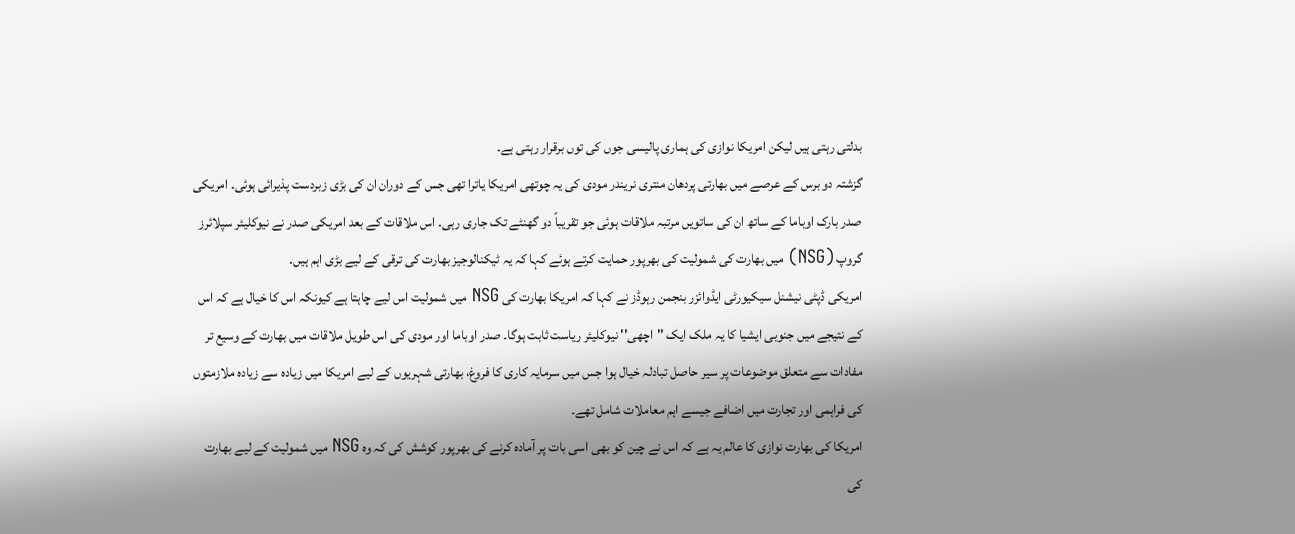بدلتی رہتی ہیں لیکن امریکا نوازی کی ہماری پالیسی جوں کی توں برقرار رہتی ہے۔
گزشتہ دو برس کے عرصے میں بھارتی پردھان منتری نریندر مودی کی یہ چوتھی امریکا یاترا تھی جس کے دوران ان کی بڑی زبردست پذیرائی ہوئی۔ امریکی صدر بارک اوباما کے ساتھ ان کی ساتویں مرتبہ ملاقات ہوئی جو تقریباً دو گھنٹے تک جاری رہی۔ اس ملاقات کے بعد امریکی صدر نے نیوکلیئر سپلائرز گروپ (NSG) میں بھارت کی شمولیت کی بھرپور حمایت کرتے ہوئے کہا کہ یہ ٹیکنالوجیز بھارت کی ترقی کے لیے بڑی اہم ہیں۔
امریکی ڈپٹی نیشنل سیکیورٹی ایڈوائزر بنجمن رہوڈز نے کہا کہ امریکا بھارت کی NSG میں شمولیت اس لیے چاہتا ہے کیونکہ اس کا خیال ہے کہ اس کے نتیجے میں جنوبی ایشیا کا یہ ملک ایک ''اچھی'' نیوکلیئر ریاست ثابت ہوگا۔ صدر اوباما اور مودی کی اس طویل ملاقات میں بھارت کے وسیع تر مفادات سے متعلق موضوعات پر سیر حاصل تبادلہ خیال ہوا جس میں سرمایہ کاری کا فروغ، بھارتی شہریوں کے لیے امریکا میں زیادہ سے زیادہ ملازمتوں کی فراہمی اور تجارت میں اضافے جیسے اہم معاملات شامل تھے۔
امریکا کی بھارت نوازی کا عالم یہ ہے کہ اس نے چین کو بھی اسی بات پر آمادہ کرنے کی بھرپور کوشش کی کہ وہ NSG میں شمولیت کے لیے بھارت کی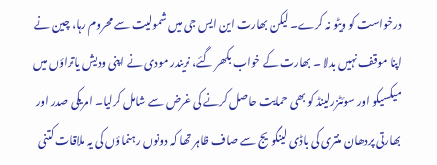درخواست کو ویٹو نہ کرے۔ لیکن بھارت این ایس جی میں شمولیت سے محروم رہا، چین نے اپنا موقف نہیں بدلا ۔ بھارت کے خواب بکھر گئے، نریندر مودی نے اپنی ودیش یاتراؤں میں میکسیکو اور سوئٹزرلینڈ کو بھی حمایت حاصل کرنے کی غرض سے شامل کرلیا۔ امریکی صدر اور بھارتی پردھان منتری کی باڈی لینگویج سے صاف ظاہر تھا کہ دونوں رہنماؤں کی یہ ملاقات کتنی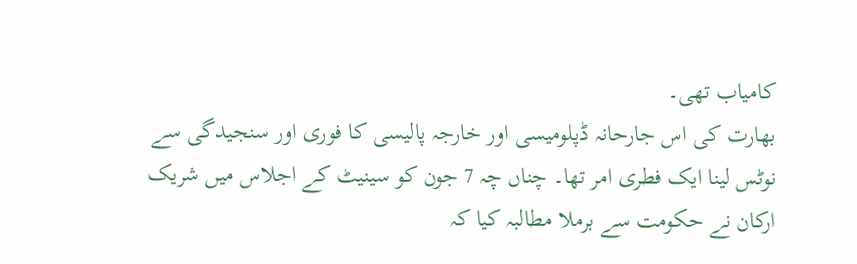کامیاب تھی۔
بھارت کی اس جارحانہ ڈپلومیسی اور خارجہ پالیسی کا فوری اور سنجیدگی سے نوٹس لینا ایک فطری امر تھا۔ چناں چہ 7 جون کو سینیٹ کے اجلاس میں شریک ارکان نے حکومت سے برملا مطالبہ کیا کہ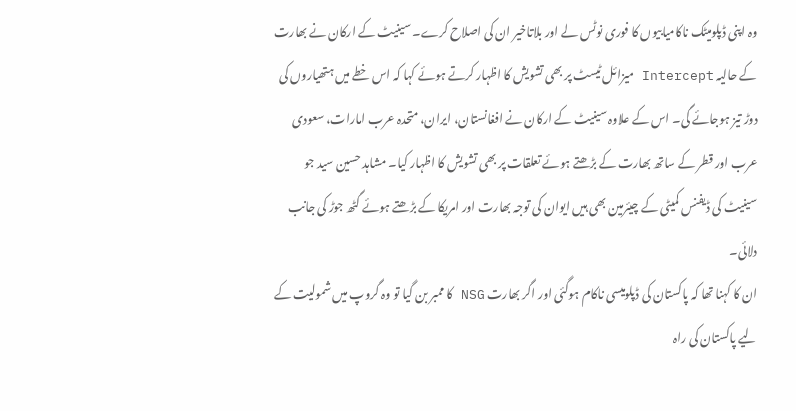وہ اپنی ڈپلومیٹک ناکامیابیوں کا فوری نوٹس لے اور بلاتاخیر ان کی اصلاح کرے۔ سینیٹ کے ارکان نے بھارت کے حالیہ Intercept میزائل ٹیسٹ پر بھی تشویش کا اظہار کرتے ہوئے کہا کہ اس خطے میں ہتھیاروں کی دوڑ تیز ہوجائے گی۔ اس کے علاوہ سینیٹ کے ارکان نے افغانستان، ایران، متحدہ عرب امارات، سعودی عرب اور قطر کے ساتھ بھارت کے بڑھتے ہوئے تعلقات پر بھی تشویش کا اظہار کیا۔ مشاہد حسین سید جو سینیٹ کی ڈیفنس کمیٹی کے چیئرمین بھی ہیں ایوان کی توجہ بھارت اور امریکا کے بڑھتے ہوئے گٹھ جوڑ کی جانب دلائی۔
ان کا کہنا تھا کہ پاکستان کی ڈپلومیسی ناکام ہوگئی اور اگر بھارت NSG کا ممبر بن گیا تو وہ گروپ میں شمولیت کے لیے پاکستان کی راہ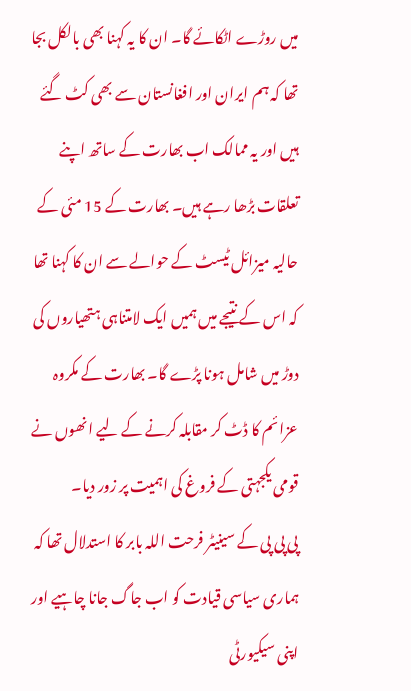میں روڑے اٹکائے گا۔ ان کا یہ کہنا بھی بالکل بجا تھا کہ ہم ایران اور افغانستان سے بھی کٹ گئے ہیں اور یہ ممالک اب بھارت کے ساتھ اپنے تعلقات بڑھا رہے ہیں۔ بھارت کے 15 مئی کے حالیہ میزائل ٹیسٹ کے حوالے سے ان کا کہنا تھا کہ اس کے نتیجے میں ہمیں ایک لامتناہی ہتھیاروں کی دوڑ میں شامل ہونا پڑے گا۔ بھارت کے مکروہ عزائم کا ڈٹ کر مقابلہ کرنے کے لیے انھوں نے قومی یکجہتی کے فروغ کی اہمیت پر زور دیا۔
پی پی پی کے سینیٹر فرحت اللہ بابر کا استدلال تھا کہ ہماری سیاسی قیادت کو اب جاگ جانا چاہیے اور اپنی سیکیورٹی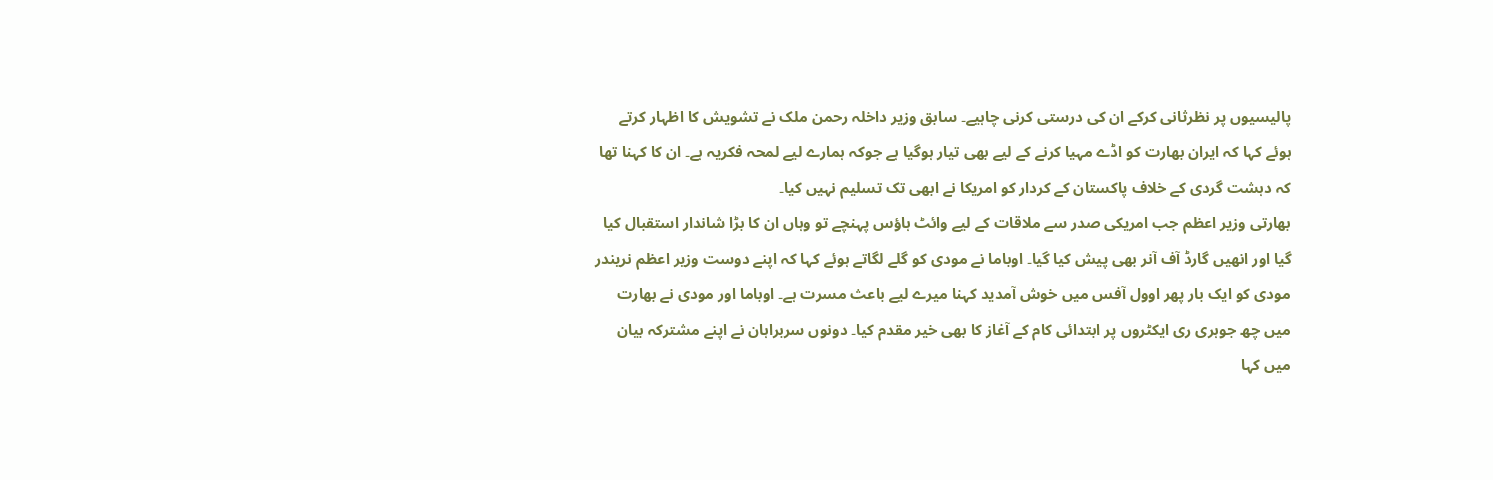پالیسیوں پر نظرثانی کرکے ان کی درستی کرنی چاہیے۔ سابق وزیر داخلہ رحمن ملک نے تشویش کا اظہار کرتے ہوئے کہا کہ ایران بھارت کو اڈے مہیا کرنے کے لیے بھی تیار ہوگیا ہے جوکہ ہمارے لیے لمحہ فکریہ ہے۔ ان کا کہنا تھا کہ دہشت گردی کے خلاف پاکستان کے کردار کو امریکا نے ابھی تک تسلیم نہیں کیا۔
بھارتی وزیر اعظم جب امریکی صدر سے ملاقات کے لیے وائٹ ہاؤس پہنچے تو وہاں ان کا بڑا شاندار استقبال کیا گیا اور انھیں گارڈ آف آنر بھی پیش کیا گیا۔ اوباما نے مودی کو گلے لگاتے ہوئے کہا کہ اپنے دوست وزیر اعظم نریندر مودی کو ایک بار پھر اوول آفس میں خوش آمدید کہنا میرے لیے باعث مسرت ہے۔ اوباما اور مودی نے بھارت میں چھ جوہری ری ایکٹروں پر ابتدائی کام کے آغاز کا بھی خیر مقدم کیا۔ دونوں سربراہان نے اپنے مشترکہ بیان میں کہا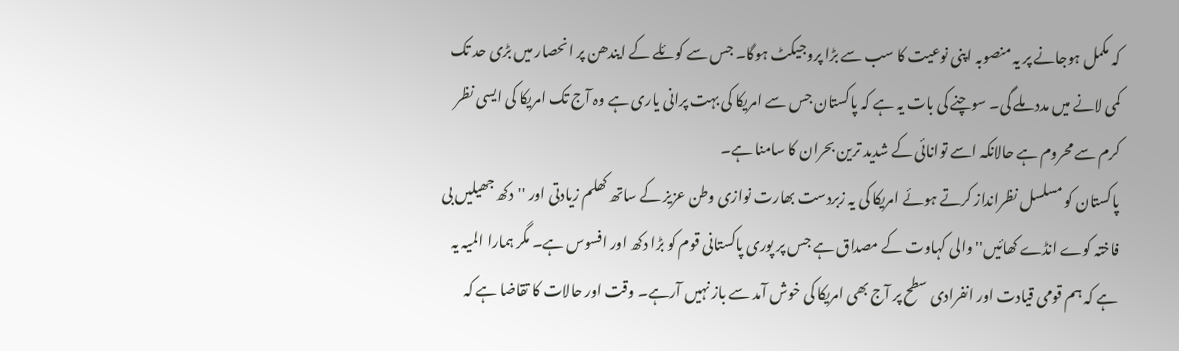کہ مکمل ہوجانے پر یہ منصوبہ اپنی نوعیت کا سب سے بڑا پروجیکٹ ہوگا۔ جس سے کوئلے کے ایندھن پر انحصار میں بڑی حد تک کمی لانے میں مدد ملے گی۔ سوچنے کی بات یہ ہے کہ پاکستان جس سے امریکا کی بہت پرانی یاری ہے وہ آج تک امریکا کی ایسی نظر کرم سے محروم ہے حالانکہ اسے توانائی کے شدید ترین بحران کا سامنا ہے۔
پاکستان کو مسلسل نظرانداز کرتے ہوئے امریکا کی یہ زبردست بھارت نوازی وطن عزیز کے ساتھ کھلم زیادتی اور ''دکھ جھیلیں بی فاختہ کوے انڈے کھائیں'' والی کہاوت کے مصداق ہے جس پر پوری پاکستانی قوم کو بڑا دکھ اور افسوس ہے۔ مگر ہمارا المیہ یہ ہے کہ ہم قومی قیادت اور انفرادی سطح پر آج بھی امریکا کی خوش آمد سے باز نہیں آرہے۔ وقت اور حالات کا تقاضا ہے کہ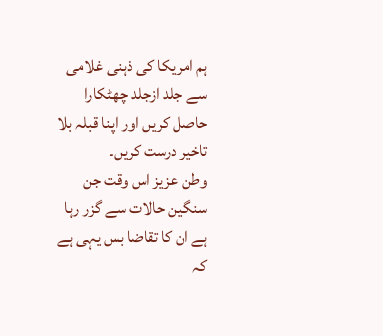ہم امریکا کی ذہنی غلامی سے جلد ازجلد چھٹکارا حاصل کریں اور اپنا قبلہ بلا تاخیر درست کریں۔
وطن عزیز اس وقت جن سنگین حالات سے گزر رہا ہے ان کا تقاضا بس یہی ہے کہ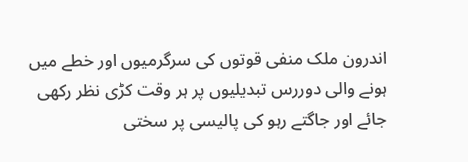اندرون ملک منفی قوتوں کی سرگرمیوں اور خطے میں ہونے والی دوررس تبدیلیوں پر ہر وقت کڑی نظر رکھی جائے اور جاگتے رہو کی پالیسی پر سختی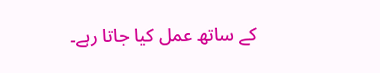کے ساتھ عمل کیا جاتا رہے۔